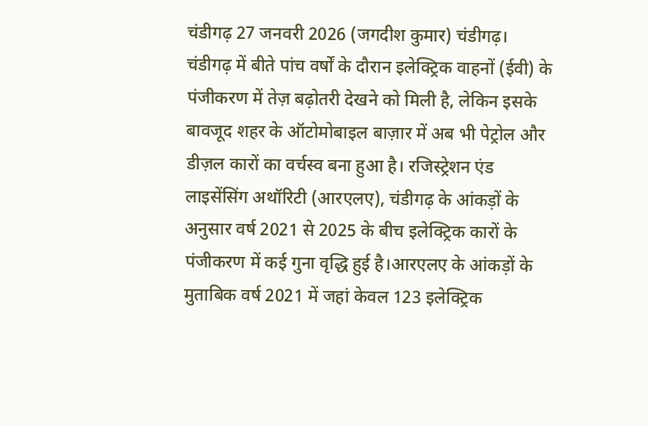चंडीगढ़ 27 जनवरी 2026 (जगदीश कुमार) चंडीगढ़।
चंडीगढ़ में बीते पांच वर्षों के दौरान इलेक्ट्रिक वाहनों (ईवी) के पंजीकरण में तेज़ बढ़ोतरी देखने को मिली है, लेकिन इसके बावजूद शहर के ऑटोमोबाइल बाज़ार में अब भी पेट्रोल और डीज़ल कारों का वर्चस्व बना हुआ है। रजिस्ट्रेशन एंड लाइसेंसिंग अथॉरिटी (आरएलए), चंडीगढ़ के आंकड़ों के अनुसार वर्ष 2021 से 2025 के बीच इलेक्ट्रिक कारों के पंजीकरण में कई गुना वृद्धि हुई है।आरएलए के आंकड़ों के मुताबिक वर्ष 2021 में जहां केवल 123 इलेक्ट्रिक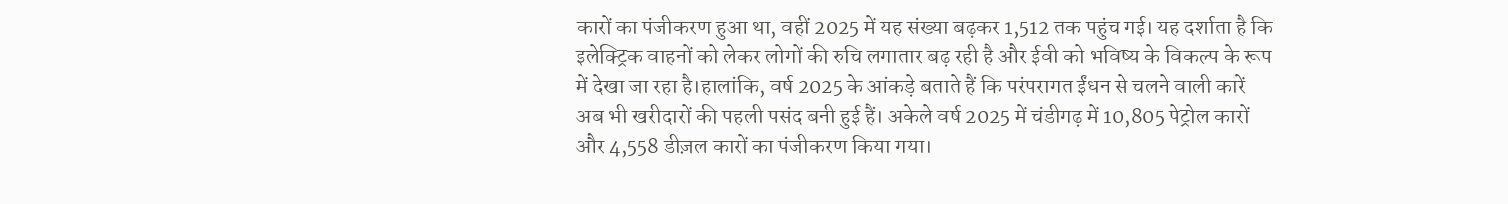कारों का पंजीकरण हुआ था, वहीं 2025 में यह संख्या बढ़कर 1,512 तक पहुंच गई। यह दर्शाता है कि इलेक्ट्रिक वाहनों को लेकर लोगों की रुचि लगातार बढ़ रही है और ईवी को भविष्य के विकल्प के रूप में देखा जा रहा है।हालांकि, वर्ष 2025 के आंकड़े बताते हैं कि परंपरागत ईंधन से चलने वाली कारें अब भी खरीदारों की पहली पसंद बनी हुई हैं। अकेले वर्ष 2025 में चंडीगढ़ में 10,805 पेट्रोल कारों और 4,558 डीज़ल कारों का पंजीकरण किया गया।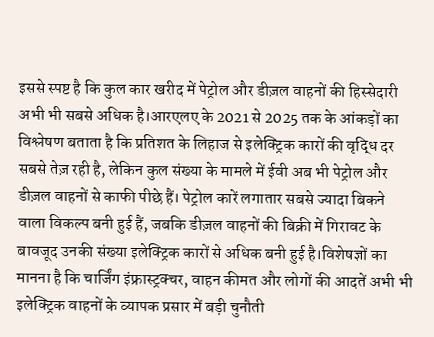इससे स्पष्ट है कि कुल कार खरीद में पेट्रोल और डीज़ल वाहनों की हिस्सेदारी अभी भी सबसे अधिक है।आरएलए के 2021 से 2025 तक के आंकड़ों का विश्लेषण बताता है कि प्रतिशत के लिहाज से इलेक्ट्रिक कारों की वृद्धि दर सबसे तेज़ रही है, लेकिन कुल संख्या के मामले में ईवी अब भी पेट्रोल और डीज़ल वाहनों से काफी पीछे हैं। पेट्रोल कारें लगातार सबसे ज्यादा बिकने वाला विकल्प बनी हुई हैं, जबकि डीज़ल वाहनों की बिक्री में गिरावट के बावजूद उनकी संख्या इलेक्ट्रिक कारों से अधिक बनी हुई है।विशेषज्ञों का मानना है कि चार्जिंग इंफ्रास्ट्रक्चर, वाहन कीमत और लोगों की आदतें अभी भी इलेक्ट्रिक वाहनों के व्यापक प्रसार में बड़ी चुनौती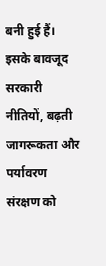बनी हुई हैं। इसके बावजूद सरकारी नीतियों, बढ़ती जागरूकता और पर्यावरण संरक्षण को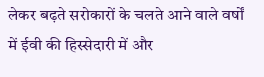लेकर बढ़ते सरोकारों के चलते आने वाले वर्षों में ईवी की हिस्सेदारी में और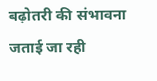बढ़ोतरी की संभावना जताई जा रही